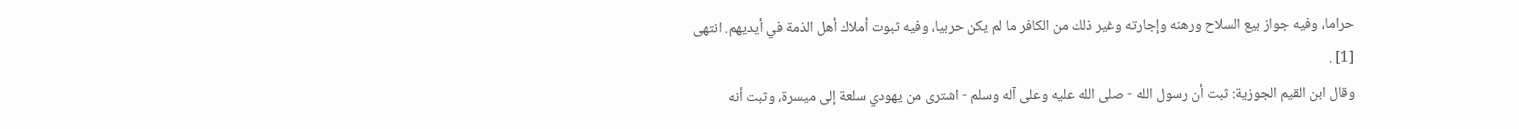حراما، وفيه جواز بيع السلاح ورهنه وإجارته وغير ذلك من الكافر ما لم يكن حربيا، وفيه ثبوت أملاك أهل الذمة في أيديهم. انتهى [1] .
وقال ابن القيم الجوزية: ثبت أن رسول الله - صلى الله عليه وعلى آله وسلم - اشترى من يهودي سلعة إلى ميسرة، وثبت أنه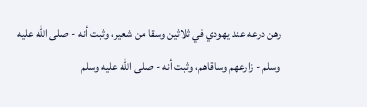رهن درعه عند يهودي في ثلاثين وسقا من شعير، وثبت أنه - صلى الله عليه وسلم - زارعهم وساقاهم، وثبت أنه - صلى الله عليه وسلم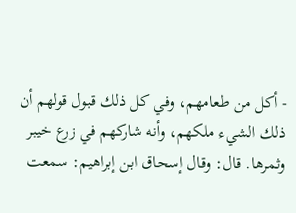- أكل من طعامهم، وفي كل ذلك قبول قولهم أن ذلك الشيء ملكهم، وأنه شاركهم في زرع خيبر وثمرها. قال: وقال إسحاق ابن إبراهيم: سمعت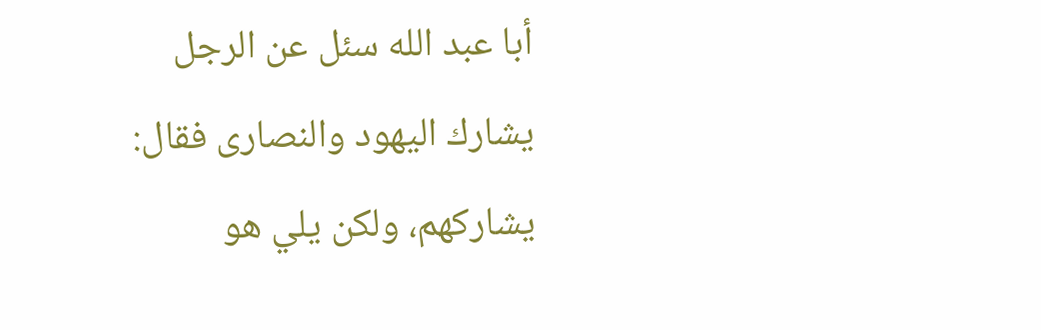أبا عبد الله سئل عن الرجل يشارك اليهود والنصارى فقال: يشاركهم، ولكن يلي هو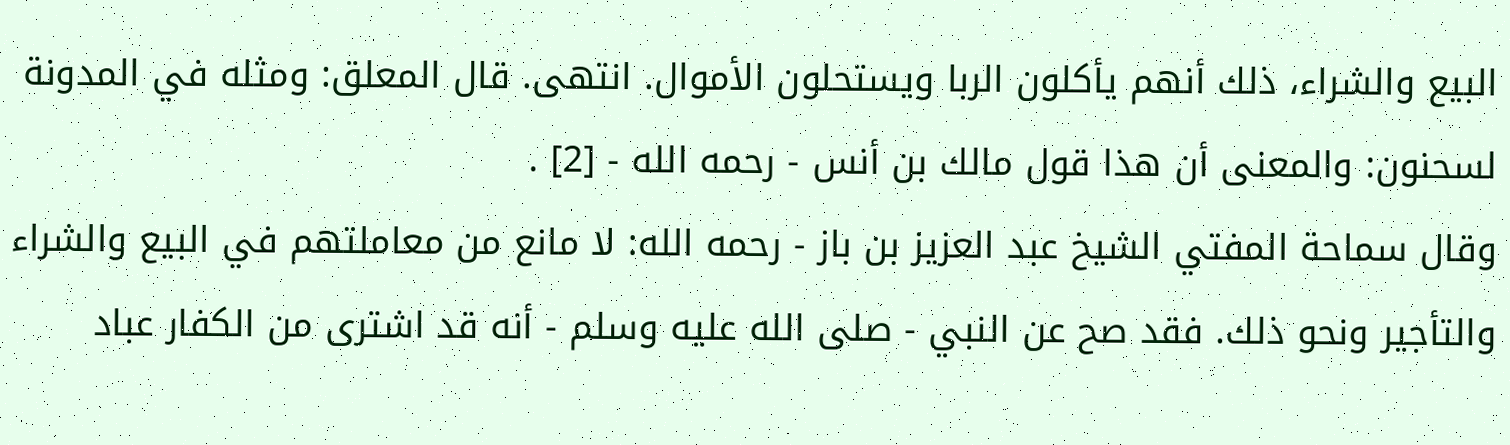البيع والشراء، ذلك أنهم يأكلون الربا ويستحلون الأموال. انتهى. قال المعلق: ومثله في المدونة لسحنون: والمعنى أن هذا قول مالك بن أنس - رحمه الله - [2] .
وقال سماحة المفتي الشيخ عبد العزيز بن باز - رحمه الله: لا مانع من معاملتهم في البيع والشراء والتأجير ونحو ذلك. فقد صح عن النبي - صلى الله عليه وسلم - أنه قد اشترى من الكفار عباد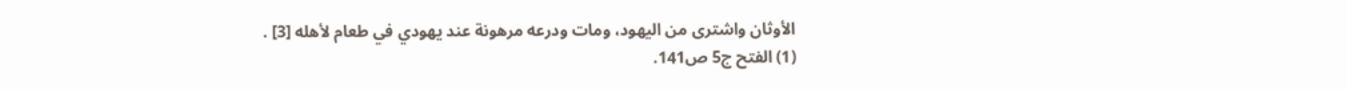الأوثان واشترى من اليهود، ومات ودرعه مرهونة عند يهودي في طعام لأهله [3] .
(1) الفتح ج5 ص141.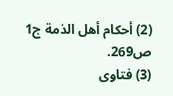(2) أحكام أهل الذمة ج1 ص269.
(3) فتاوى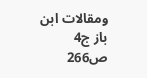ومقالات ابن باز ج4 ص266